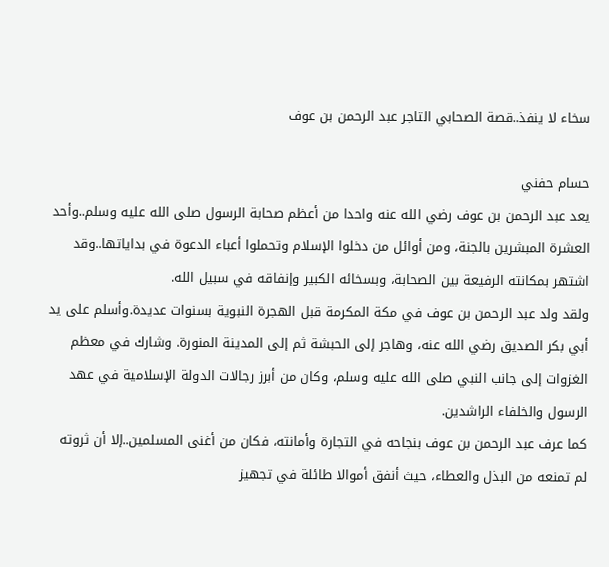سخاء لا ينفذ..قصة الصحابي التاجر عبد الرحمن بن عوف

حسام حفني
يعد عبد الرحمن بن عوف رضي الله عنه واحدا من أعظم صحابة الرسول صلى الله عليه وسلم..وأحد العشرة المبشرين بالجنة، ومن أوائل من دخلوا الإسلام وتحملوا أعباء الدعوة في بداياتها..وقد اشتهر بمكانته الرفيعة بين الصحابة، وبسخائه الكبير وإنفاقه في سبيل الله.
ولقد ولد عبد الرحمن بن عوف في مكة المكرمة قبل الهجرة النبوية بسنوات عديدة.وأسلم على يد أبي بكر الصديق رضي الله عنه، وهاجر إلى الحبشة ثم إلى المدينة المنورة. وشارك في معظم الغزوات إلى جانب النبي صلى الله عليه وسلم، وكان من أبرز رجالات الدولة الإسلامية في عهد الرسول والخلفاء الراشدين.
كما عرف عبد الرحمن بن عوف بنجاحه في التجارة وأمانته، فكان من أغنى المسلمين..إلا أن ثروته لم تمنعه من البذل والعطاء، حيث أنفق أموالا طائلة في تجهيز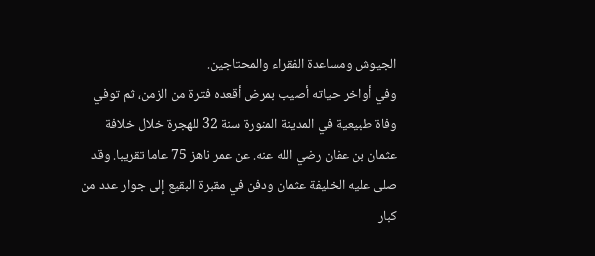الجيوش ومساعدة الفقراء والمحتاجين.
وفي أواخر حياته أصيب بمرض أقعده فترة من الزمن، ثم توفي وفاة طبيعية في المدينة المنورة سنة 32 للهجرة خلال خلافة عثمان بن عفان رضي الله عنه. عن عمر ناهز 75 عاما تقريبا. وقد صلى عليه الخليفة عثمان ودفن في مقبرة البقيع إلى جوار عدد من كبار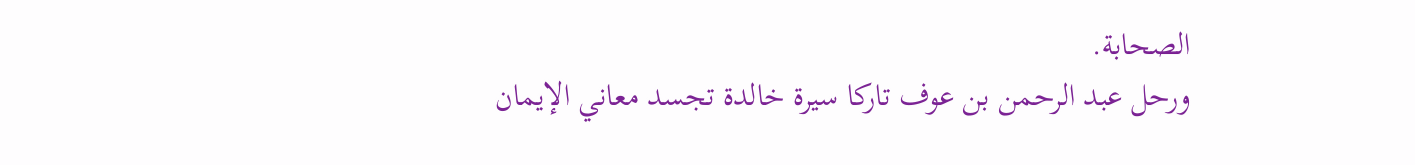الصحابة.
ورحل عبد الرحمن بن عوف تاركا سيرة خالدة تجسد معاني الإيمان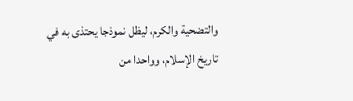والتضحية والكرم، ليظل نموذجا يحتذى به في تاريخ الإسلام، وواحدا من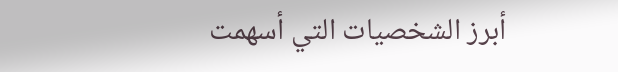أبرز الشخصيات التي أسهمت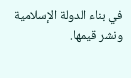في بناء الدولة الإسلامية ونشر قيمها.